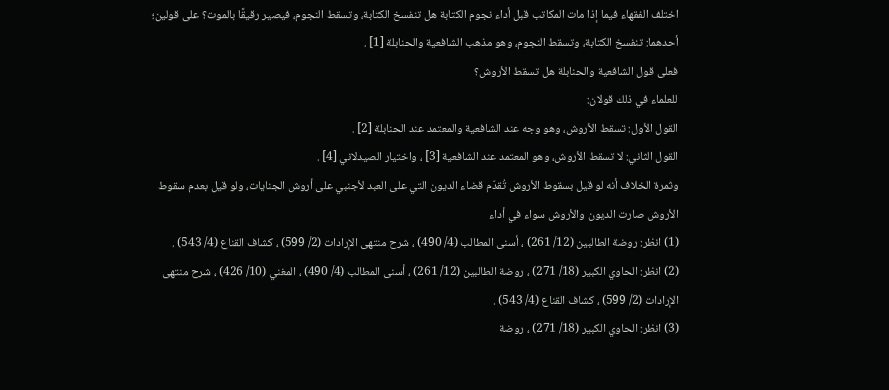اختلف الفقهاء فيما إذا مات المكاتب قبل أداء نجوم الكتابة هل تنفسخ الكتابة، وتسقط النجوم، فيصير رقيقًا بالموت؟ على قولين؛ أحدهما: تنفسخ الكتابة، وتسقط النجوم، وهو مذهب الشافعية والحنابلة [1] .
فعلى قول الشافعية والحنابلة هل تسقط الأروش؟
للعلماء في ذلك قولان:
القول الأول: تسقط الأروش، وهو وجه عند الشافعية والمعتمد عند الحنابلة [2] .
القول الثاني: لا تسقط الأروش، وهو المعتمد عند الشافعية [3] ، واختيار الصيدلاني [4] .
وثمرة الخلاف أنه لو قيل بسقوط الأروش تُقدّم قضاء الديون التي على العبد لأجنبي على أروش الجنايات، ولو قيل بعدم سقوط الأروش صارت الديون والأروش سواء في أداء
(1) انظر: روضة الطالبين (12/ 261) ، أسنى المطالب (4/ 490) ، شرح منتهى الإرادات (2/ 599) ، كشاف القناع (4/ 543) .
(2) انظر: الحاوي الكبير (18/ 271) ، روضة الطالبين (12/ 261) ، أسنى المطالب (4/ 490) ، المغني (10/ 426) ، شرح منتهى الإرادات (2/ 599) ، كشاف القناع (4/ 543) .
(3) انظر: الحاوي الكبير (18/ 271) ، روضة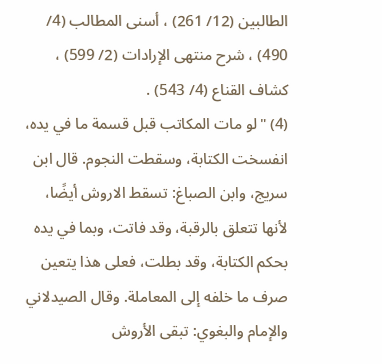الطالبين (12/ 261) ، أسنى المطالب (4/ 490) ، شرح منتهى الإرادات (2/ 599) ، كشاف القناع (4/ 543) .
(4) "لو مات المكاتب قبل قسمة ما في يده، انفسخت الكتابة، وسقطت النجوم. قال ابن سريج، وابن الصباغ: تسقط الاروش أيضًا، لأنها تتعلق بالرقبة، وقد فاتت، وبما في يده بحكم الكتابة، وقد بطلت، فعلى هذا يتعين صرف ما خلفه إلى المعاملة. وقال الصيدلاني والإمام والبغوي: تبقى الأروش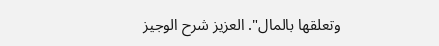وتعلقها بالمال". العزيز شرح الوجيز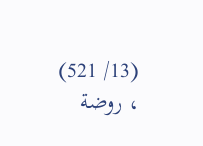(13/ 521) ، روضة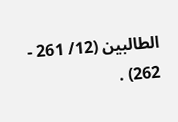الطالبين (12/ 261 - 262) .